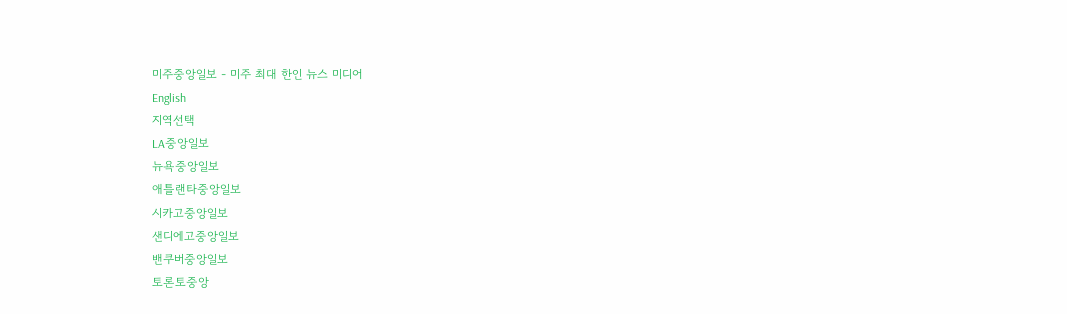미주중앙일보 - 미주 최대 한인 뉴스 미디어
English
지역선택
LA중앙일보
뉴욕중앙일보
애틀랜타중앙일보
시카고중앙일보
샌디에고중앙일보
밴쿠버중앙일보
토론토중앙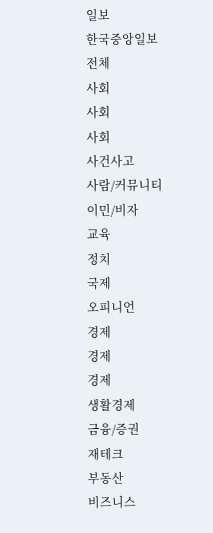일보
한국중앙일보
전체
사회
사회
사회
사건사고
사람/커뮤니티
이민/비자
교육
정치
국제
오피니언
경제
경제
경제
생활경제
금융/증권
재테크
부동산
비즈니스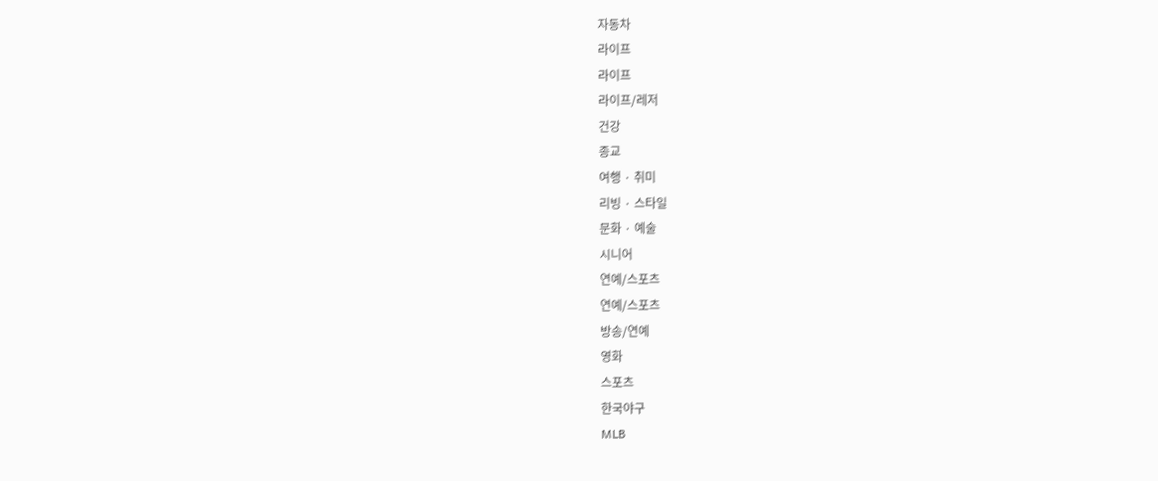자동차
라이프
라이프
라이프/레저
건강
종교
여행 · 취미
리빙 · 스타일
문화 · 예술
시니어
연예/스포츠
연예/스포츠
방송/연예
영화
스포츠
한국야구
MLB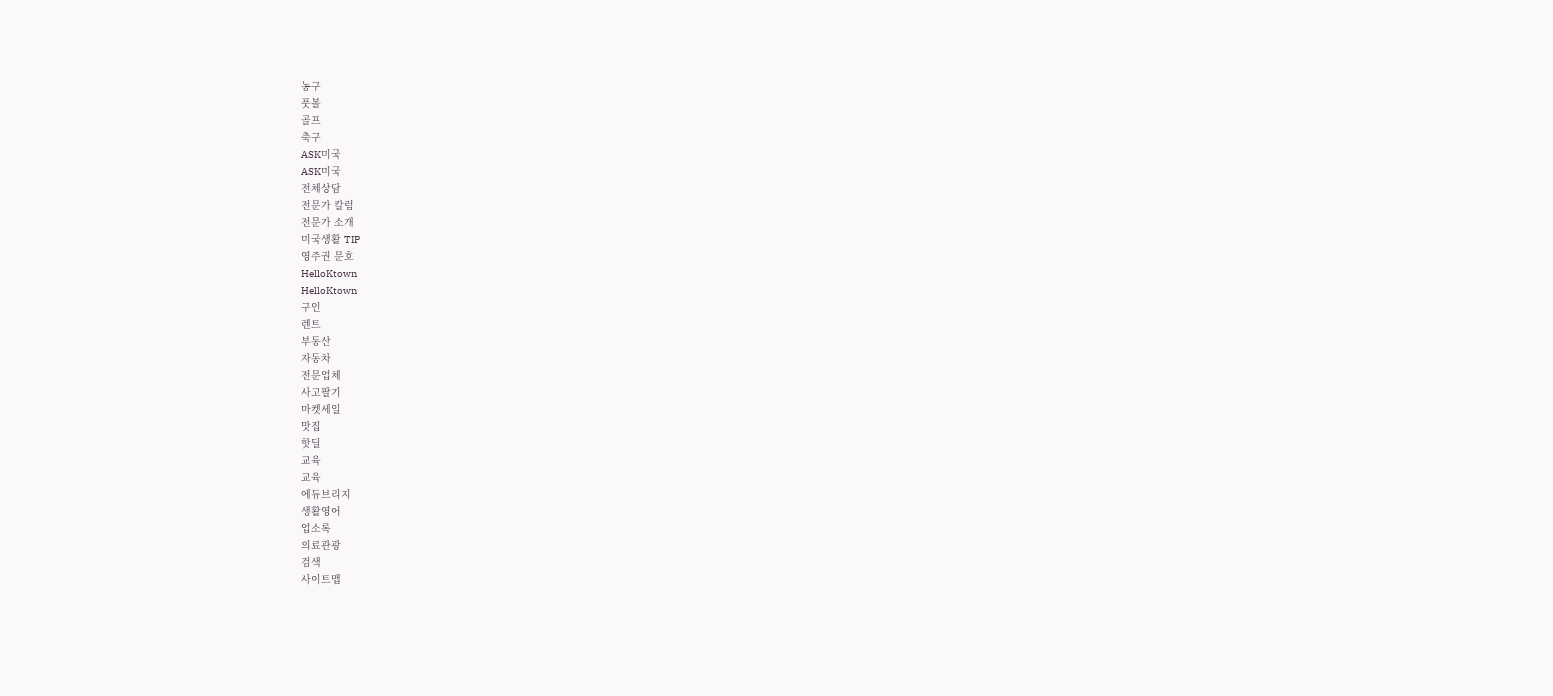농구
풋볼
골프
축구
ASK미국
ASK미국
전체상담
전문가 칼럼
전문가 소개
미국생활 TIP
영주권 문호
HelloKtown
HelloKtown
구인
렌트
부동산
자동차
전문업체
사고팔기
마켓세일
맛집
핫딜
교육
교육
에듀브리지
생활영어
업소록
의료관광
검색
사이트맵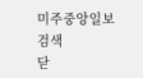미주중앙일보
검색
닫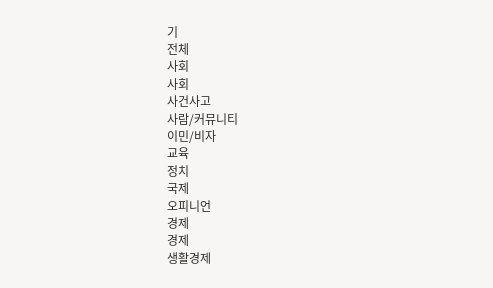기
전체
사회
사회
사건사고
사람/커뮤니티
이민/비자
교육
정치
국제
오피니언
경제
경제
생활경제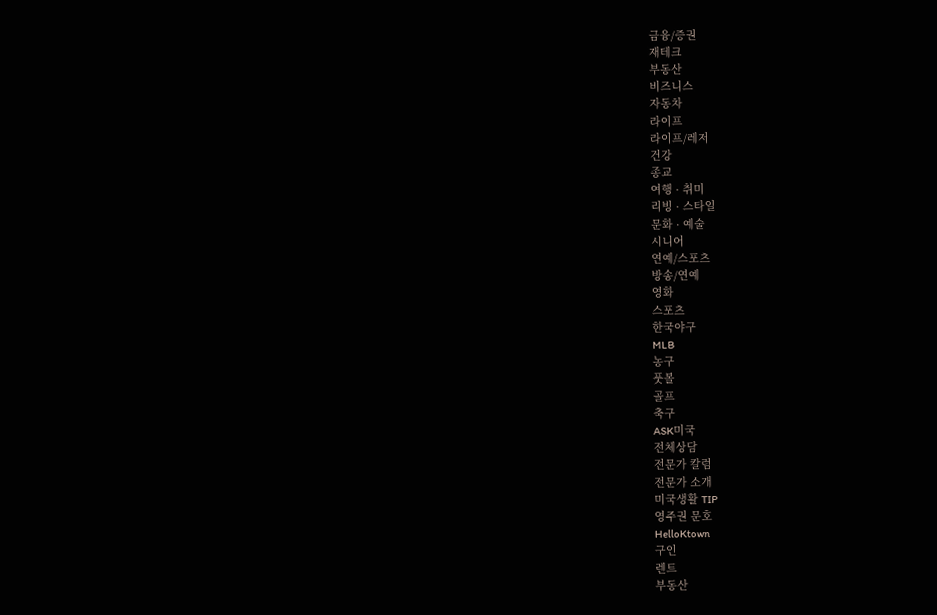금융/증권
재테크
부동산
비즈니스
자동차
라이프
라이프/레저
건강
종교
여행 · 취미
리빙 · 스타일
문화 · 예술
시니어
연예/스포츠
방송/연예
영화
스포츠
한국야구
MLB
농구
풋볼
골프
축구
ASK미국
전체상담
전문가 칼럼
전문가 소개
미국생활 TIP
영주권 문호
HelloKtown
구인
렌트
부동산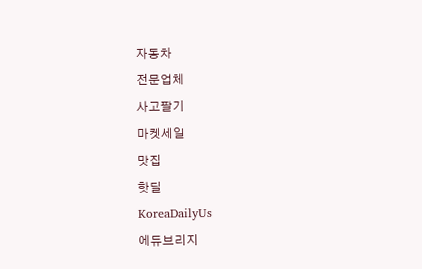자동차
전문업체
사고팔기
마켓세일
맛집
핫딜
KoreaDailyUs
에듀브리지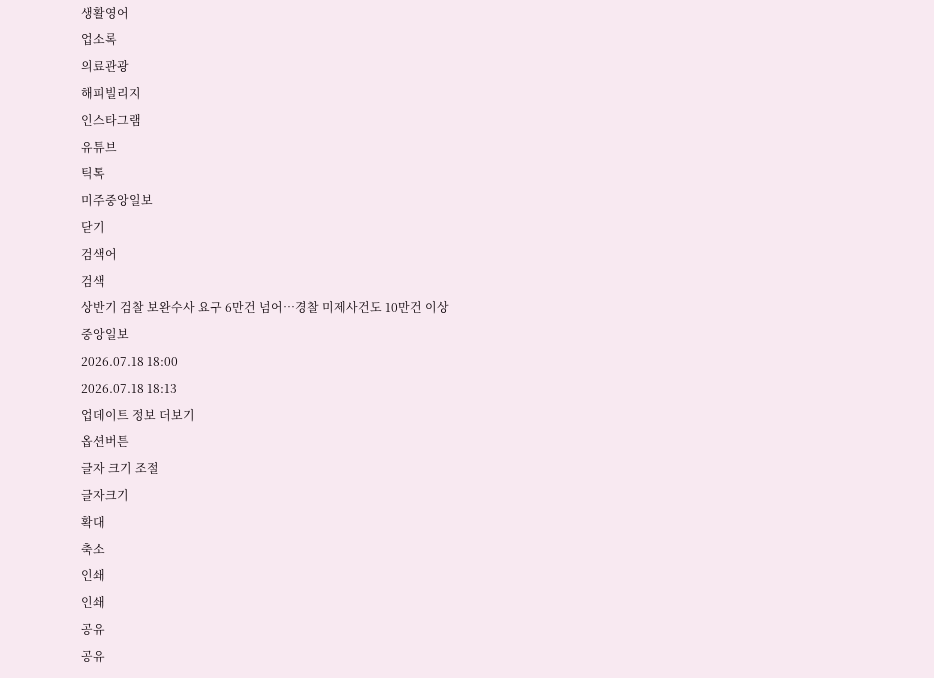생활영어
업소록
의료관광
해피빌리지
인스타그램
유튜브
틱톡
미주중앙일보
닫기
검색어
검색
상반기 검찰 보완수사 요구 6만건 넘어…경찰 미제사건도 10만건 이상
중앙일보
2026.07.18 18:00
2026.07.18 18:13
업데이트 정보 더보기
옵션버튼
글자 크기 조절
글자크기
확대
축소
인쇄
인쇄
공유
공유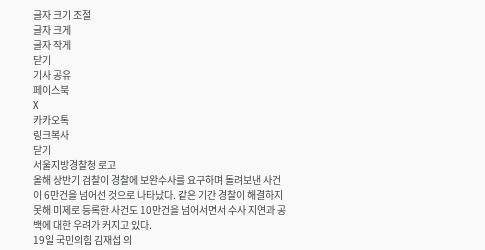글자 크기 조절
글자 크게
글자 작게
닫기
기사 공유
페이스북
X
카카오톡
링크복사
닫기
서울지방경찰청 로고
올해 상반기 검찰이 경찰에 보완수사를 요구하며 돌려보낸 사건이 6만건을 넘어선 것으로 나타났다. 같은 기간 경찰이 해결하지 못해 미제로 등록한 사건도 10만건을 넘어서면서 수사 지연과 공백에 대한 우려가 커지고 있다.
19일 국민의힘 김재섭 의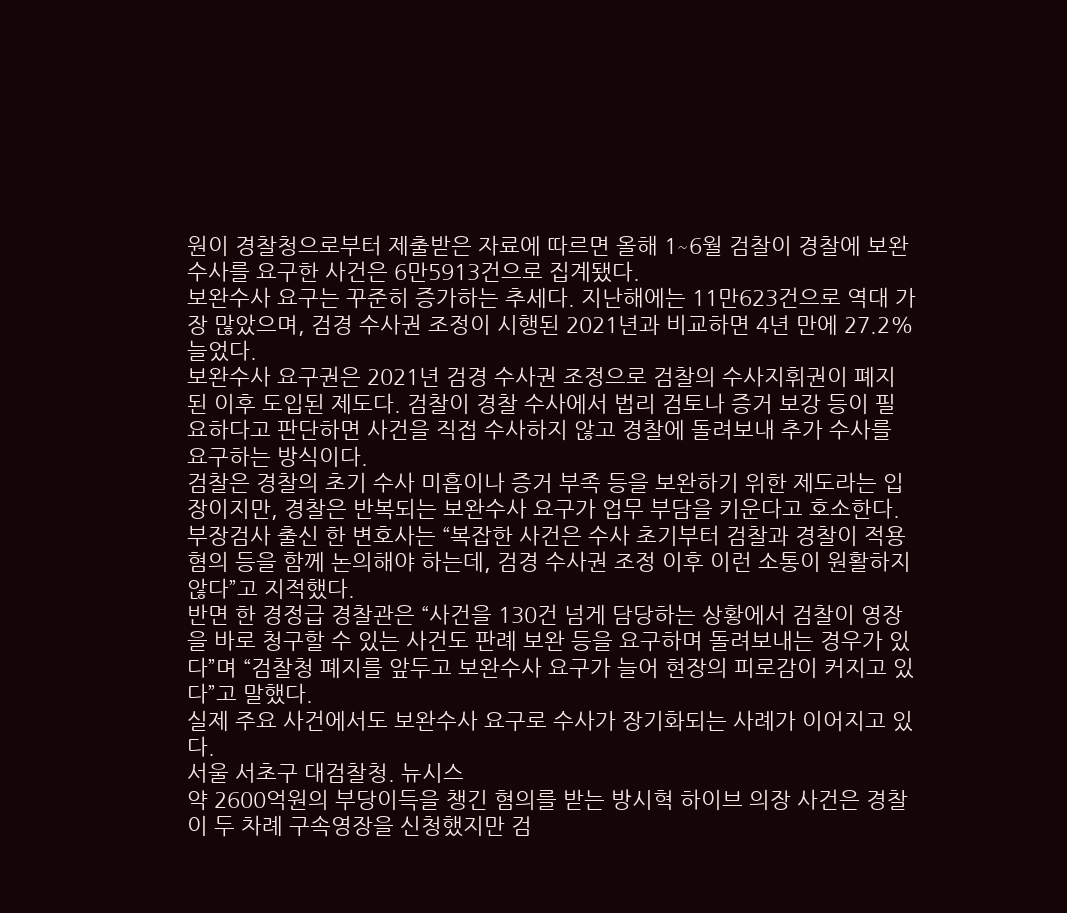원이 경찰청으로부터 제출받은 자료에 따르면 올해 1∼6월 검찰이 경찰에 보완수사를 요구한 사건은 6만5913건으로 집계됐다.
보완수사 요구는 꾸준히 증가하는 추세다. 지난해에는 11만623건으로 역대 가장 많았으며, 검경 수사권 조정이 시행된 2021년과 비교하면 4년 만에 27.2% 늘었다.
보완수사 요구권은 2021년 검경 수사권 조정으로 검찰의 수사지휘권이 폐지된 이후 도입된 제도다. 검찰이 경찰 수사에서 법리 검토나 증거 보강 등이 필요하다고 판단하면 사건을 직접 수사하지 않고 경찰에 돌려보내 추가 수사를 요구하는 방식이다.
검찰은 경찰의 초기 수사 미흡이나 증거 부족 등을 보완하기 위한 제도라는 입장이지만, 경찰은 반복되는 보완수사 요구가 업무 부담을 키운다고 호소한다.
부장검사 출신 한 변호사는 “복잡한 사건은 수사 초기부터 검찰과 경찰이 적용 혐의 등을 함께 논의해야 하는데, 검경 수사권 조정 이후 이런 소통이 원활하지 않다”고 지적했다.
반면 한 경정급 경찰관은 “사건을 130건 넘게 담당하는 상황에서 검찰이 영장을 바로 청구할 수 있는 사건도 판례 보완 등을 요구하며 돌려보내는 경우가 있다”며 “검찰청 폐지를 앞두고 보완수사 요구가 늘어 현장의 피로감이 커지고 있다”고 말했다.
실제 주요 사건에서도 보완수사 요구로 수사가 장기화되는 사례가 이어지고 있다.
서울 서초구 대검찰청. 뉴시스
약 2600억원의 부당이득을 챙긴 혐의를 받는 방시혁 하이브 의장 사건은 경찰이 두 차례 구속영장을 신청했지만 검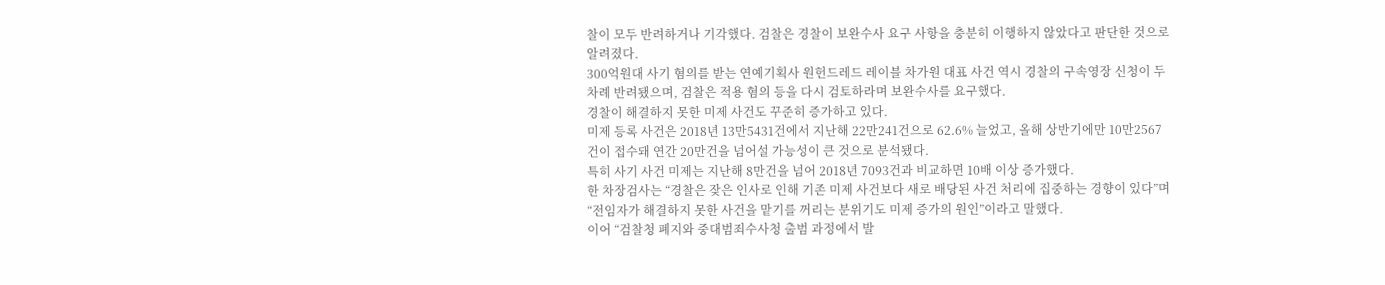찰이 모두 반려하거나 기각했다. 검찰은 경찰이 보완수사 요구 사항을 충분히 이행하지 않았다고 판단한 것으로 알려졌다.
300억원대 사기 혐의를 받는 연예기획사 원헌드레드 레이블 차가원 대표 사건 역시 경찰의 구속영장 신청이 두 차례 반려됐으며, 검찰은 적용 혐의 등을 다시 검토하라며 보완수사를 요구했다.
경찰이 해결하지 못한 미제 사건도 꾸준히 증가하고 있다.
미제 등록 사건은 2018년 13만5431건에서 지난해 22만241건으로 62.6% 늘었고, 올해 상반기에만 10만2567건이 접수돼 연간 20만건을 넘어설 가능성이 큰 것으로 분석됐다.
특히 사기 사건 미제는 지난해 8만건을 넘어 2018년 7093건과 비교하면 10배 이상 증가했다.
한 차장검사는 “경찰은 잦은 인사로 인해 기존 미제 사건보다 새로 배당된 사건 처리에 집중하는 경향이 있다”며 “전임자가 해결하지 못한 사건을 맡기를 꺼리는 분위기도 미제 증가의 원인”이라고 말했다.
이어 “검찰청 폐지와 중대범죄수사청 출범 과정에서 발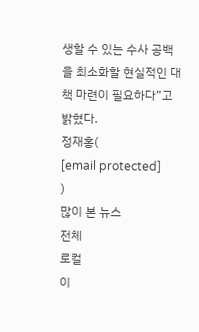생할 수 있는 수사 공백을 최소화할 현실적인 대책 마련이 필요하다”고 밝혔다.
정재홍(
[email protected]
)
많이 본 뉴스
전체
로컬
이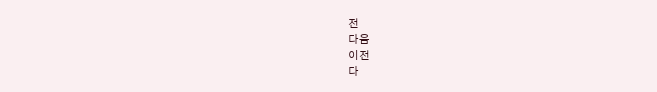전
다음
이전
다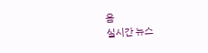음
실시간 뉴스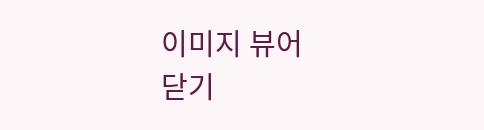이미지 뷰어
닫기